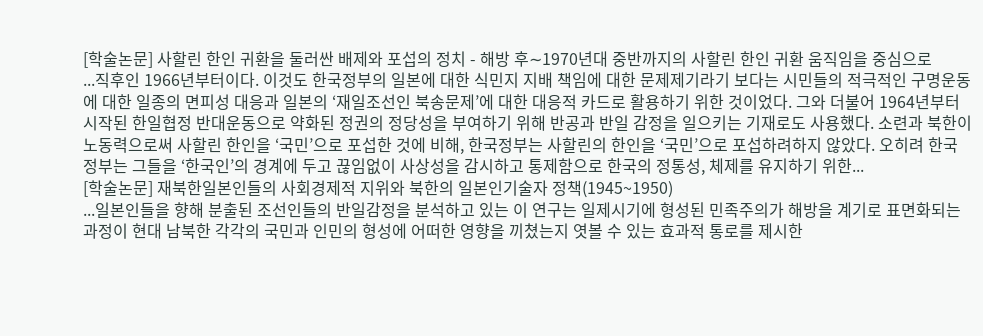[학술논문] 사할린 한인 귀환을 둘러싼 배제와 포섭의 정치 - 해방 후∼1970년대 중반까지의 사할린 한인 귀환 움직임을 중심으로
...직후인 1966년부터이다. 이것도 한국정부의 일본에 대한 식민지 지배 책임에 대한 문제제기라기 보다는 시민들의 적극적인 구명운동에 대한 일종의 면피성 대응과 일본의 ‘재일조선인 북송문제’에 대한 대응적 카드로 활용하기 위한 것이었다. 그와 더불어 1964년부터 시작된 한일협정 반대운동으로 약화된 정권의 정당성을 부여하기 위해 반공과 반일 감정을 일으키는 기재로도 사용했다. 소련과 북한이 노동력으로써 사할린 한인을 ‘국민’으로 포섭한 것에 비해, 한국정부는 사할린의 한인을 ‘국민’으로 포섭하려하지 않았다. 오히려 한국정부는 그들을 ‘한국인’의 경계에 두고 끊임없이 사상성을 감시하고 통제함으로 한국의 정통성, 체제를 유지하기 위한...
[학술논문] 재북한일본인들의 사회경제적 지위와 북한의 일본인기술자 정책(1945~1950)
...일본인들을 향해 분출된 조선인들의 반일감정을 분석하고 있는 이 연구는 일제시기에 형성된 민족주의가 해방을 계기로 표면화되는 과정이 현대 남북한 각각의 국민과 인민의 형성에 어떠한 영향을 끼쳤는지 엿볼 수 있는 효과적 통로를 제시한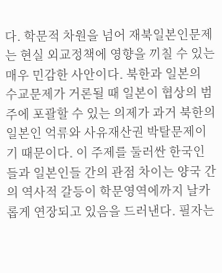다. 학문적 차원을 넘어 재북일본인문제는 현실 외교정책에 영향을 끼칠 수 있는 매우 민감한 사안이다. 북한과 일본의 수교문제가 거론될 때 일본이 협상의 범주에 포괄할 수 있는 의제가 과거 북한의 일본인 억류와 사유재산권 박탈문제이기 때문이다. 이 주제를 둘러싼 한국인들과 일본인들 간의 관점 차이는 양국 간의 역사적 갈등이 학문영역에까지 날카롭게 연장되고 있음을 드러낸다. 필자는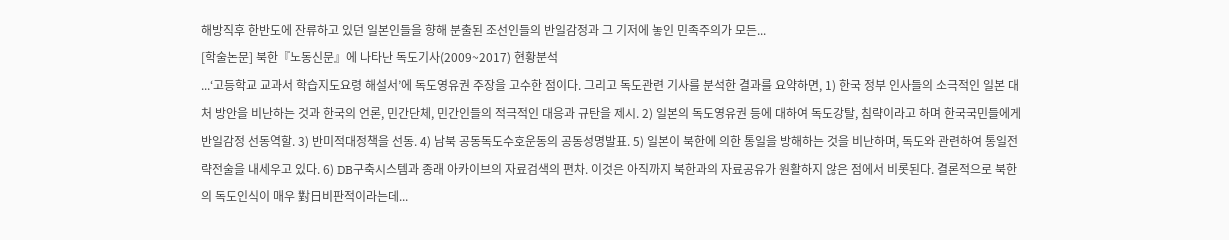해방직후 한반도에 잔류하고 있던 일본인들을 향해 분출된 조선인들의 반일감정과 그 기저에 놓인 민족주의가 모든...
[학술논문] 북한『노동신문』에 나타난 독도기사(2009~2017) 현황분석
...‘고등학교 교과서 학습지도요령 해설서’에 독도영유권 주장을 고수한 점이다. 그리고 독도관련 기사를 분석한 결과를 요약하면, 1) 한국 정부 인사들의 소극적인 일본 대처 방안을 비난하는 것과 한국의 언론, 민간단체, 민간인들의 적극적인 대응과 규탄을 제시. 2) 일본의 독도영유권 등에 대하여 독도강탈, 침략이라고 하며 한국국민들에게 반일감정 선동역할. 3) 반미적대정책을 선동. 4) 남북 공동독도수호운동의 공동성명발표. 5) 일본이 북한에 의한 통일을 방해하는 것을 비난하며, 독도와 관련하여 통일전략전술을 내세우고 있다. 6) DB구축시스템과 종래 아카이브의 자료검색의 편차. 이것은 아직까지 북한과의 자료공유가 원활하지 않은 점에서 비롯된다. 결론적으로 북한의 독도인식이 매우 對日비판적이라는데...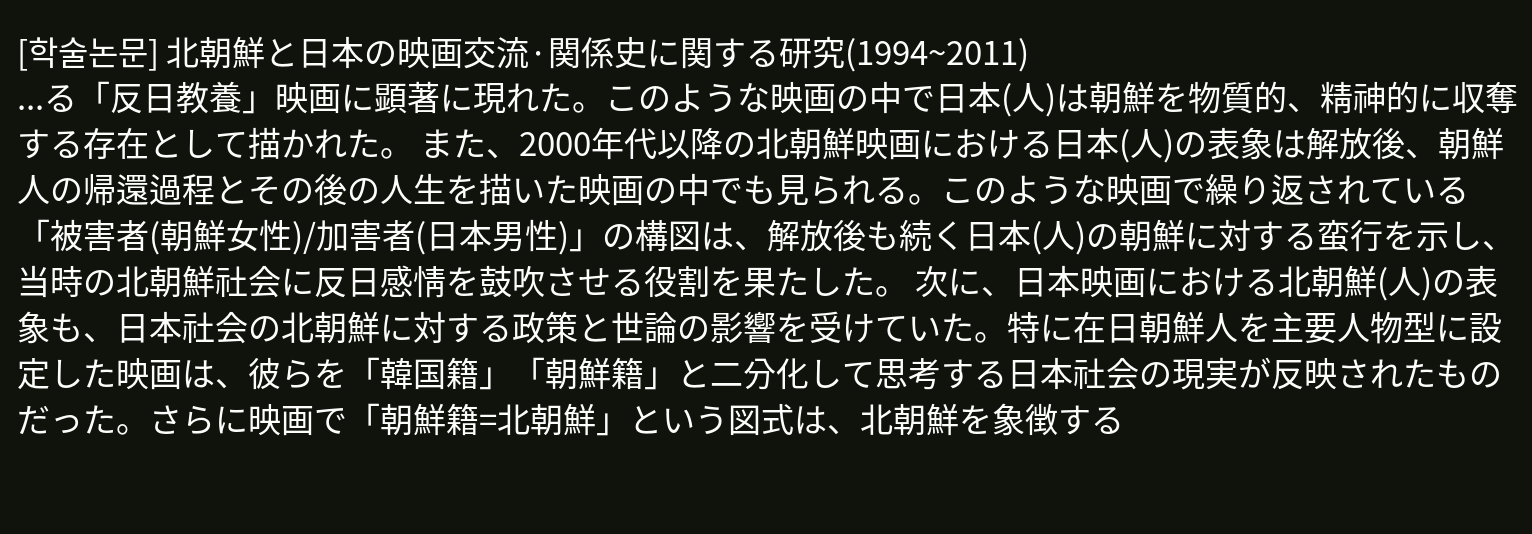[학술논문] 北朝鮮と日本の映画交流·関係史に関する研究(1994~2011)
...る「反日教養」映画に顕著に現れた。このような映画の中で日本(人)は朝鮮を物質的、精神的に収奪する存在として描かれた。 また、2000年代以降の北朝鮮映画における日本(人)の表象は解放後、朝鮮人の帰還過程とその後の人生を描いた映画の中でも見られる。このような映画で繰り返されている「被害者(朝鮮女性)/加害者(日本男性)」の構図は、解放後も続く日本(人)の朝鮮に対する蛮行を示し、当時の北朝鮮社会に反日感情を鼓吹させる役割を果たした。 次に、日本映画における北朝鮮(人)の表象も、日本社会の北朝鮮に対する政策と世論の影響を受けていた。特に在日朝鮮人を主要人物型に設定した映画は、彼らを「韓国籍」「朝鮮籍」と二分化して思考する日本社会の現実が反映されたものだった。さらに映画で「朝鮮籍=北朝鮮」という図式は、北朝鮮を象徴する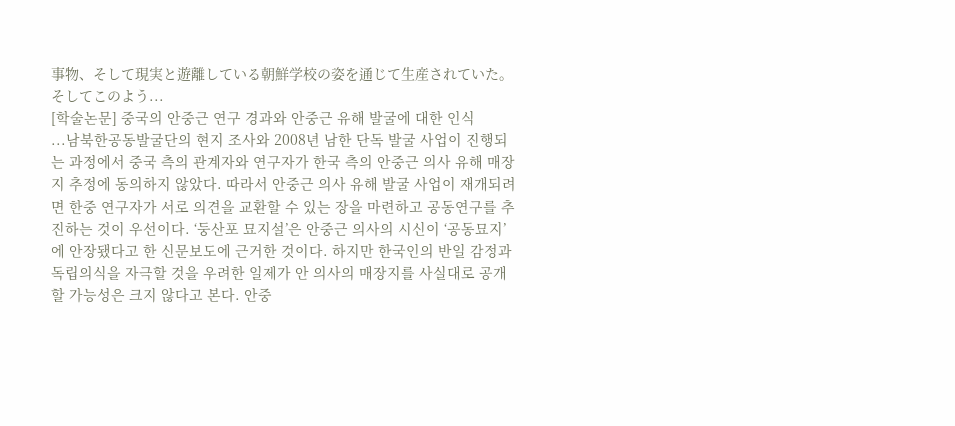事物、そして現実と遊離している朝鮮学校の姿を通じて生産されていた。そしてこのよう...
[학술논문] 중국의 안중근 연구 경과와 안중근 유해 발굴에 대한 인식
...남북한공동발굴단의 현지 조사와 2008년 남한 단독 발굴 사업이 진행되는 과정에서 중국 측의 관계자와 연구자가 한국 측의 안중근 의사 유해 매장지 추정에 동의하지 않았다. 따라서 안중근 의사 유해 발굴 사업이 재개되려면 한중 연구자가 서로 의견을 교환할 수 있는 장을 마련하고 공동연구를 추진하는 것이 우선이다. ‘둥산포 묘지설’은 안중근 의사의 시신이 ‘공동묘지’에 안장됐다고 한 신문보도에 근거한 것이다. 하지만 한국인의 반일 감정과 독립의식을 자극할 것을 우려한 일제가 안 의사의 매장지를 사실대로 공개할 가능성은 크지 않다고 본다. 안중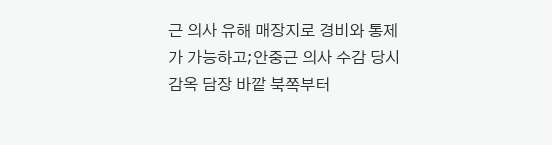근 의사 유해 매장지로 경비와 통제가 가능하고;안중근 의사 수감 당시 감옥 담장 바깥 북쪽부터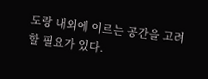도랑 내외에 이르는 공간을 고려할 필요가 있다.